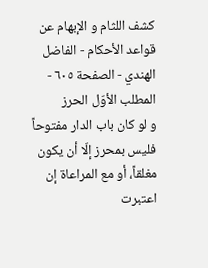كشف اللثام و الإبهام عن قواعد الأحكام - الفاضل الهندي - الصفحة ٦٠٥ - المطلب الأوّل الحرز
و لو كان باب الدار مفتوحاً فليس بمحرز إلّا أن يكون مغلقاً، أو مع المراعاة إن اعتبرت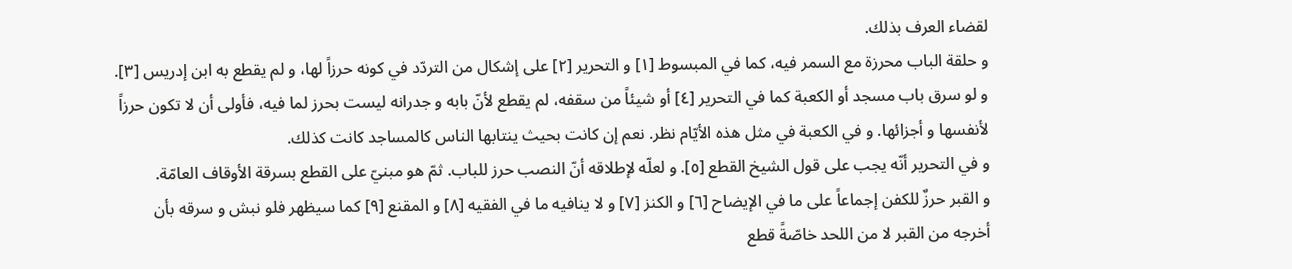لقضاء العرف بذلك.
و حلقة الباب محرزة مع السمر فيه، كما في المبسوط [١] و التحرير [٢] على إشكال من التردّد في كونه حرزاً لها، و لم يقطع به ابن إدريس [٣].
و لو سرق باب مسجد أو الكعبة كما في التحرير [٤] أو شيئاً من سقفه، لم يقطع لأنّ بابه و جدرانه ليست بحرز لما فيه، فأولى أن لا تكون حرزاً لأنفسها و أجزائها. و في الكعبة في مثل هذه الأيّام نظر. نعم إن كانت بحيث ينتابها الناس كالمساجد كانت كذلك.
و في التحرير أنّه يجب على قول الشيخ القطع [٥]. و لعلّه لإطلاقه أنّ النصب حرز للباب. ثمّ هو مبنيّ على القطع بسرقة الأوقاف العامّة.
و القبر حرزٌ للكفن إجماعاً على ما في الإيضاح [٦] و الكنز [٧] و لا ينافيه ما في الفقيه [٨] و المقنع [٩] كما سيظهر فلو نبش و سرقه بأن أخرجه من القبر لا من اللحد خاصّةً قطع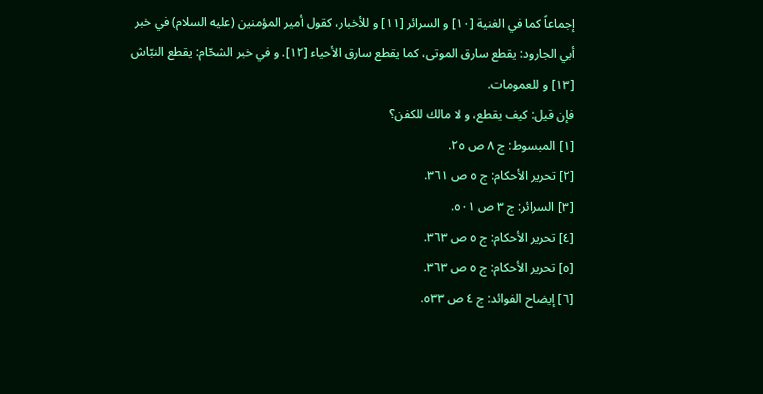إجماعاً كما في الغنية [١٠] و السرائر [١١] و للأخبار، كقول أمير المؤمنين (عليه السلام) في خبر أبي الجارود: يقطع سارق الموتى، كما يقطع سارق الأحياء [١٢]. و في خبر الشحّام: يقطع النبّاش [١٣] و للعمومات.
فإن قيل: كيف يقطع، و لا مالك للكفن؟
[١] المبسوط: ج ٨ ص ٢٥.
[٢] تحرير الأحكام: ج ٥ ص ٣٦١.
[٣] السرائر: ج ٣ ص ٥٠١.
[٤] تحرير الأحكام: ج ٥ ص ٣٦٣.
[٥] تحرير الأحكام: ج ٥ ص ٣٦٣.
[٦] إيضاح الفوائد: ج ٤ ص ٥٣٣.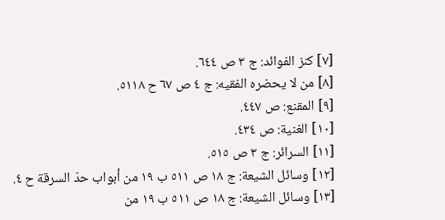[٧] كنز الفوائد: ج ٣ ص ٦٤٤.
[٨] من لا يحضره الفقيه: ج ٤ ص ٦٧ ح ٥١١٨.
[٩] المقنع: ص ٤٤٧.
[١٠] الغنية: ص ٤٣٤.
[١١] السرائر: ج ٣ ص ٥١٥.
[١٢] وسائل الشيعة: ج ١٨ ص ٥١١ ب ١٩ من أبواب حدّ السرقة ح ٤.
[١٣] وسائل الشيعة: ج ١٨ ص ٥١١ ب ١٩ من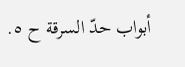أبواب حدّ السرقة ح ٥.